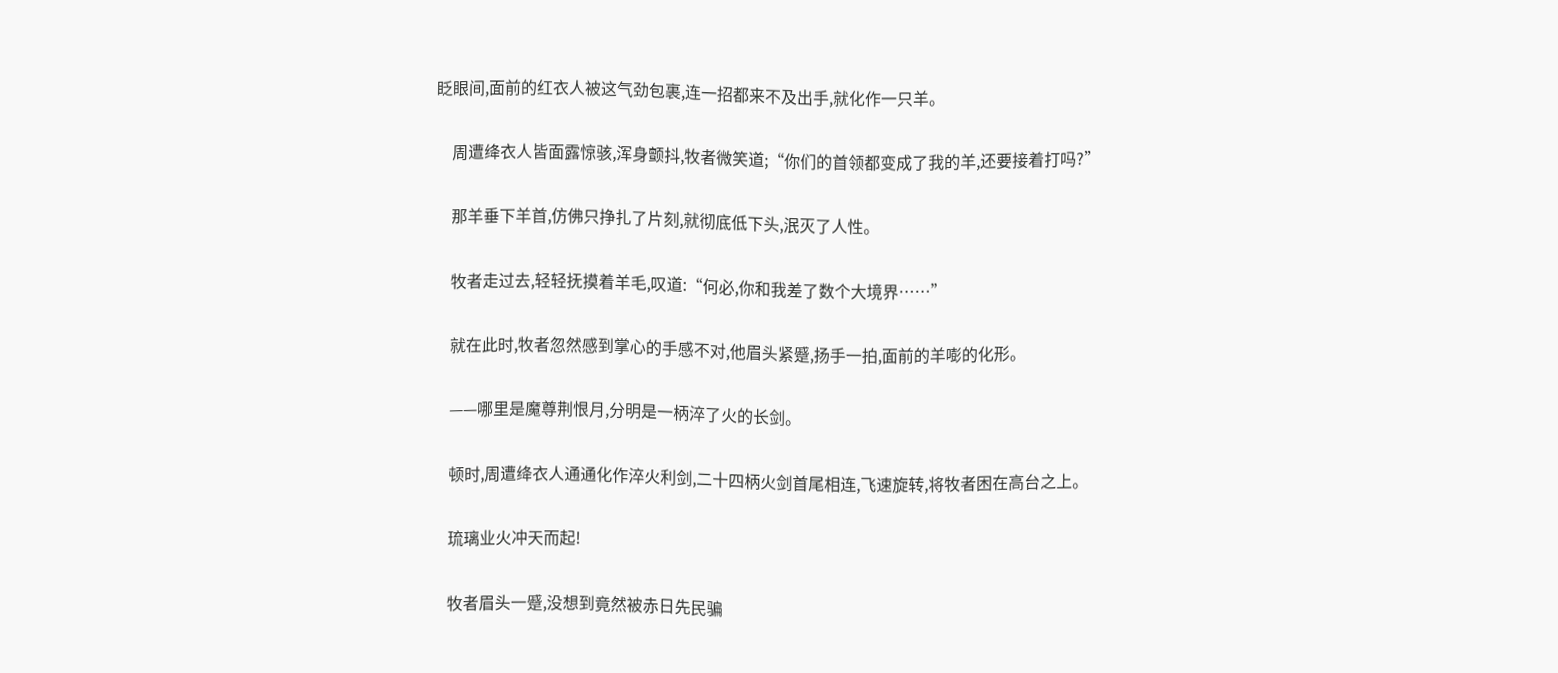眨眼间,面前的红衣人被这气劲包裹,连一招都来不及出手,就化作一只羊。

    周遭绛衣人皆面露惊骇,浑身颤抖,牧者微笑道;“你们的首领都变成了我的羊,还要接着打吗?”

    那羊垂下羊首,仿佛只挣扎了片刻,就彻底低下头,泯灭了人性。

    牧者走过去,轻轻抚摸着羊毛,叹道:“何必,你和我差了数个大境界……”

    就在此时,牧者忽然感到掌心的手感不对,他眉头紧蹙,扬手一拍,面前的羊嘭的化形。

    ——哪里是魔尊荆恨月,分明是一柄淬了火的长剑。

    顿时,周遭绛衣人通通化作淬火利剑,二十四柄火剑首尾相连,飞速旋转,将牧者困在高台之上。

    琉璃业火冲天而起!

    牧者眉头一蹙,没想到竟然被赤日先民骗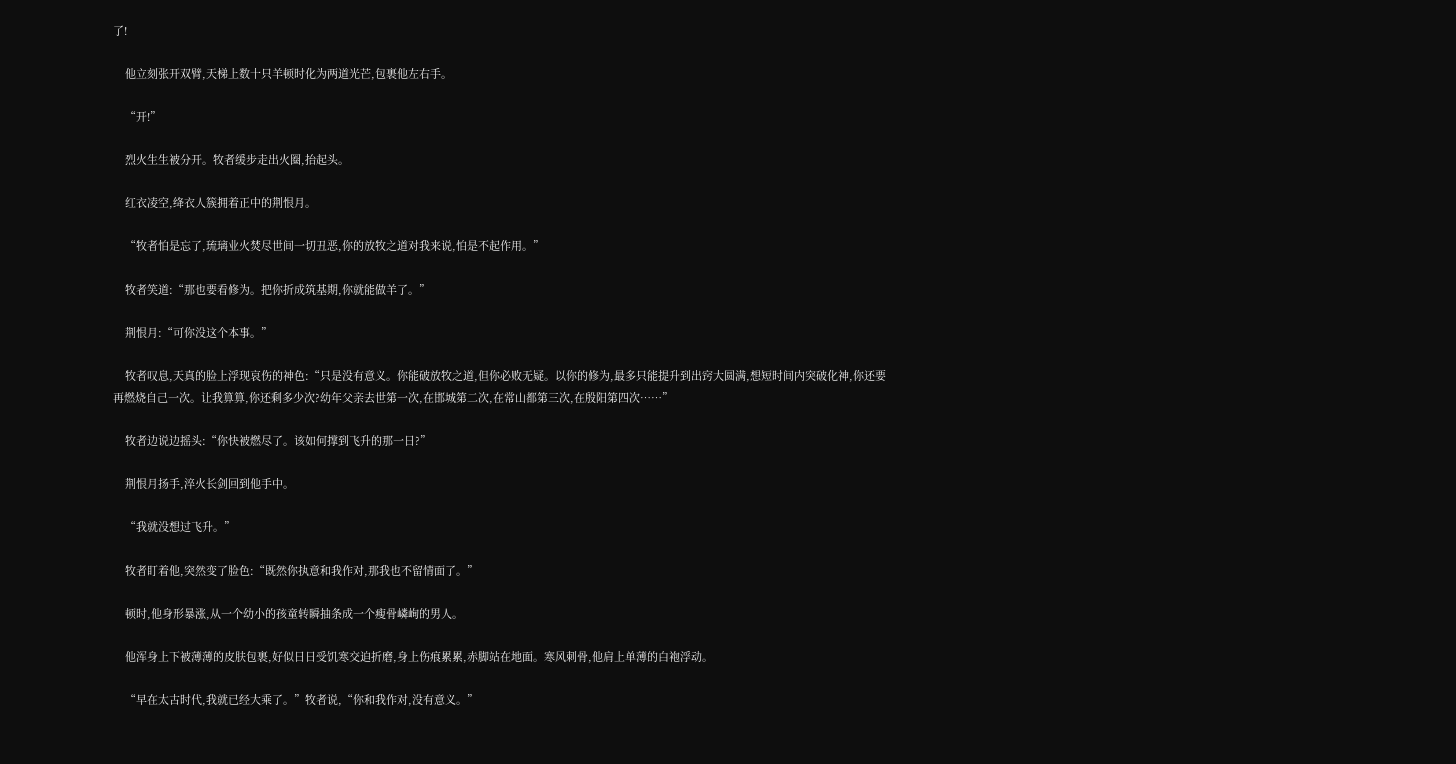了!

    他立刻张开双臂,天梯上数十只羊顿时化为两道光芒,包裹他左右手。

    “开!”

    烈火生生被分开。牧者缓步走出火圈,抬起头。

    红衣凌空,绛衣人簇拥着正中的荆恨月。

    “牧者怕是忘了,琉璃业火焚尽世间一切丑恶,你的放牧之道对我来说,怕是不起作用。”

    牧者笑道:“那也要看修为。把你折成筑基期,你就能做羊了。”

    荆恨月:“可你没这个本事。”

    牧者叹息,天真的脸上浮现哀伤的神色:“只是没有意义。你能破放牧之道,但你必败无疑。以你的修为,最多只能提升到出窍大圆满,想短时间内突破化神,你还要再燃烧自己一次。让我算算,你还剩多少次?幼年父亲去世第一次,在邯城第二次,在常山都第三次,在殷阳第四次……”

    牧者边说边摇头:“你快被燃尽了。该如何撑到飞升的那一日?”

    荆恨月扬手,淬火长剑回到他手中。

    “我就没想过飞升。”

    牧者盯着他,突然变了脸色:“既然你执意和我作对,那我也不留情面了。”

    顿时,他身形暴涨,从一个幼小的孩童转瞬抽条成一个瘦骨嶙峋的男人。

    他浑身上下被薄薄的皮肤包裹,好似日日受饥寒交迫折磨,身上伤痕累累,赤脚站在地面。寒风刺骨,他肩上单薄的白袍浮动。

    “早在太古时代,我就已经大乘了。”牧者说,“你和我作对,没有意义。”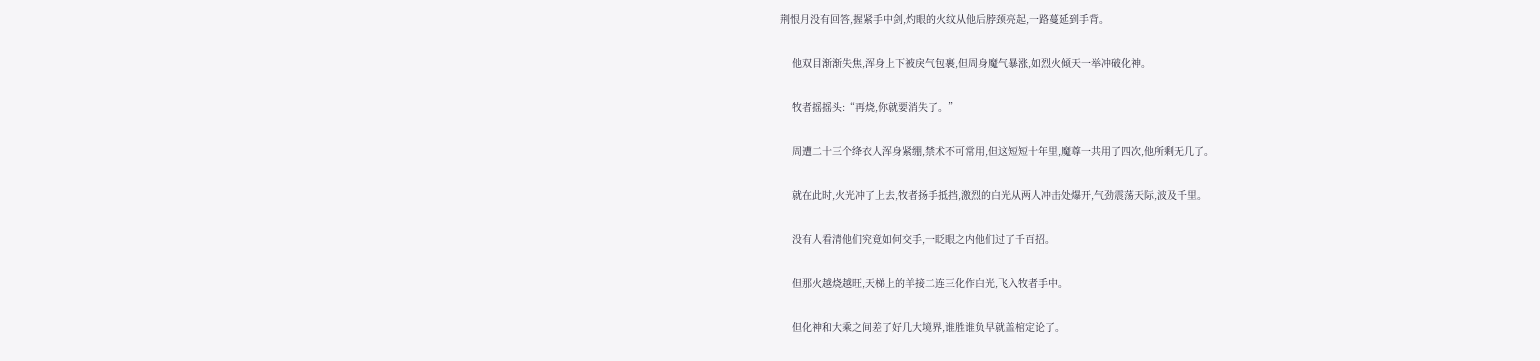荆恨月没有回答,握紧手中剑,灼眼的火纹从他后脖颈亮起,一路蔓延到手背。

    他双目渐渐失焦,浑身上下被戾气包裹,但周身魔气暴涨,如烈火倾天一举冲破化神。

    牧者摇摇头:“再烧,你就要消失了。”

    周遭二十三个绛衣人浑身紧绷,禁术不可常用,但这短短十年里,魔尊一共用了四次,他所剩无几了。

    就在此时,火光冲了上去,牧者扬手抵挡,激烈的白光从两人冲击处爆开,气劲震荡天际,波及千里。

    没有人看清他们究竟如何交手,一眨眼之内他们过了千百招。

    但那火越烧越旺,天梯上的羊接二连三化作白光,飞入牧者手中。

    但化神和大乘之间差了好几大境界,谁胜谁负早就盖棺定论了。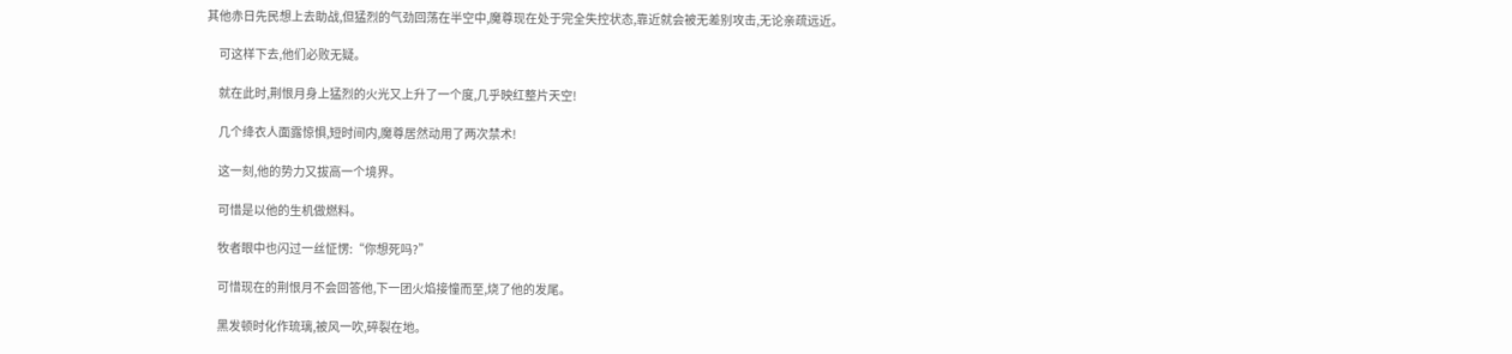其他赤日先民想上去助战,但猛烈的气劲回荡在半空中,魔尊现在处于完全失控状态,靠近就会被无差别攻击,无论亲疏远近。

    可这样下去,他们必败无疑。

    就在此时,荆恨月身上猛烈的火光又上升了一个度,几乎映红整片天空!

    几个绛衣人面露惊惧,短时间内,魔尊居然动用了两次禁术!

    这一刻,他的势力又拔高一个境界。

    可惜是以他的生机做燃料。

    牧者眼中也闪过一丝怔愣:“你想死吗?”

    可惜现在的荆恨月不会回答他,下一团火焰接憧而至,烧了他的发尾。

    黑发顿时化作琉璃,被风一吹,碎裂在地。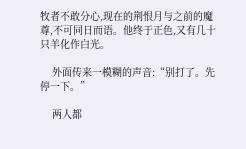牧者不敢分心,现在的荆恨月与之前的魔尊,不可同日而语。他终于正色,又有几十只羊化作白光。

    外面传来一模糊的声音:“别打了。先停一下。”

    两人都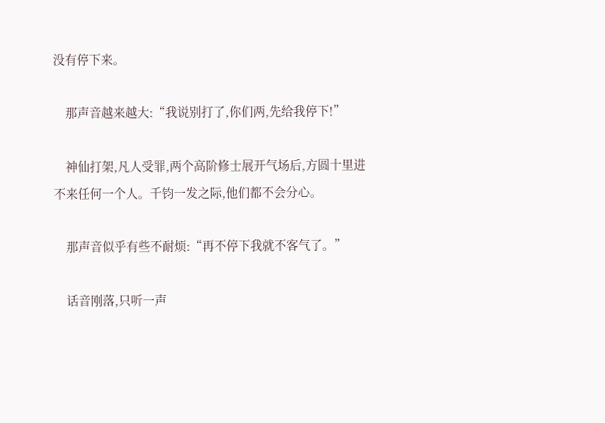没有停下来。

    那声音越来越大:“我说别打了,你们两,先给我停下!”

    神仙打架,凡人受罪,两个高阶修士展开气场后,方圆十里进不来任何一个人。千钧一发之际,他们都不会分心。

    那声音似乎有些不耐烦:“再不停下我就不客气了。”

    话音刚落,只听一声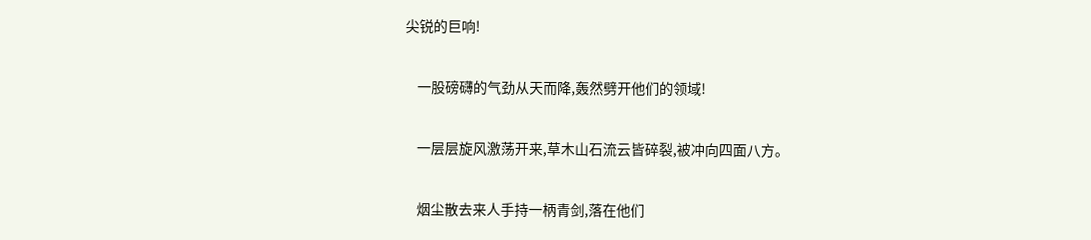尖锐的巨响!

    一股磅礴的气劲从天而降,轰然劈开他们的领域!

    一层层旋风激荡开来,草木山石流云皆碎裂,被冲向四面八方。

    烟尘散去来人手持一柄青剑,落在他们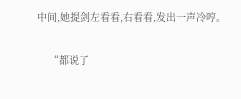中间,她提剑左看看,右看看,发出一声冷哼。

    “都说了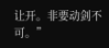让开。非要动剑不可。”